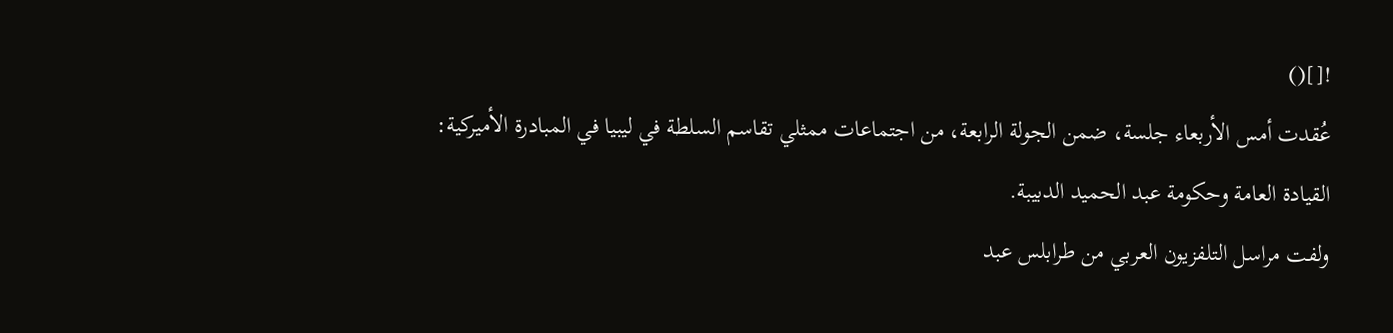![]()
عُقدت أمس الأربعاء جلسة، ضمن الجولة الرابعة، من اجتماعات ممثلي تقاسم السلطة في ليبيا في المبادرة الأميركية: القيادة العامة وحكومة عبد الحميد الدبيبة.
ولفت مراسل التلفزيون العربي من طرابلس عبد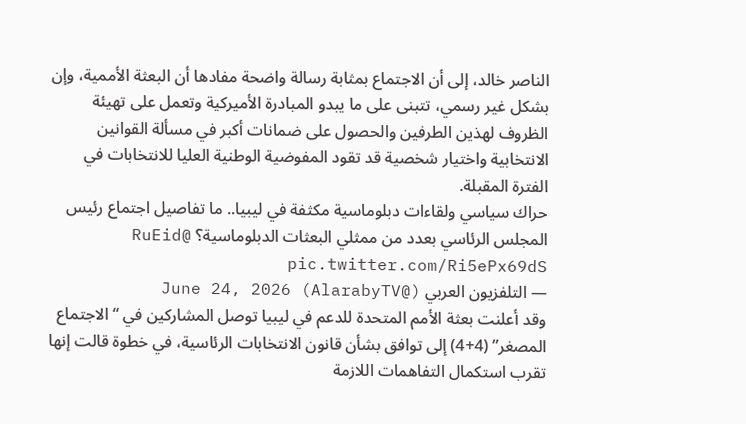الناصر خالد، إلى أن الاجتماع بمثابة رسالة واضحة مفادها أن البعثة الأممية، وإن بشكل غير رسمي، تتبنى على ما يبدو المبادرة الأميركية وتعمل على تهيئة الظروف لهذين الطرفين والحصول على ضمانات أكبر في مسألة القوانين الانتخابية واختيار شخصية قد تقود المفوضية الوطنية العليا للانتخابات في الفترة المقبلة.
حراك سياسي ولقاءات دبلوماسية مكثفة في ليبيا.. ما تفاصيل اجتماع رئيس المجلس الرئاسي بعدد من ممثلي البعثات الدبلوماسية؟ @RuEid pic.twitter.com/Ri5ePx69dS
— التلفزيون العربي (@AlarabyTV) June 24, 2026
وقد أعلنت بعثة الأمم المتحدة للدعم في ليبيا توصل المشاركين في “الاجتماع المصغر” (4+4) إلى توافق بشأن قانون الانتخابات الرئاسية، في خطوة قالت إنها تقرب استكمال التفاهمات اللازمة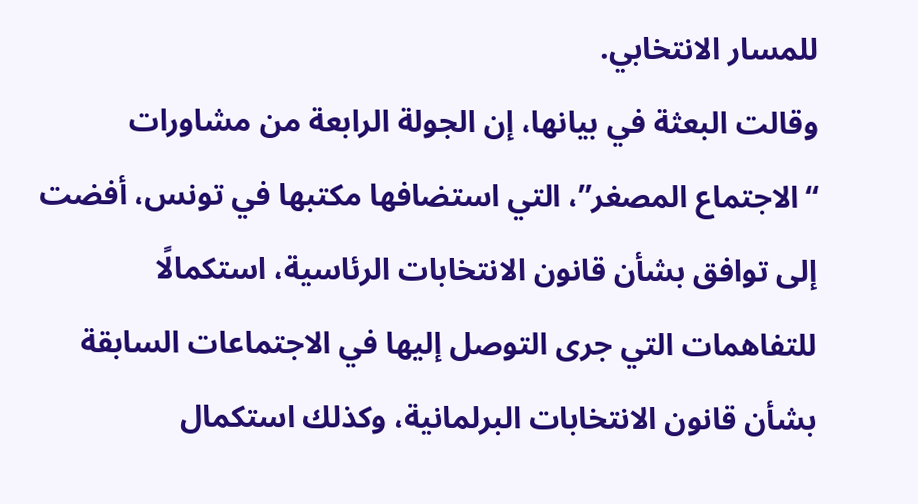للمسار الانتخابي.
وقالت البعثة في بيانها، إن الجولة الرابعة من مشاورات “الاجتماع المصغر”، التي استضافها مكتبها في تونس، أفضت إلى توافق بشأن قانون الانتخابات الرئاسية، استكمالًا للتفاهمات التي جرى التوصل إليها في الاجتماعات السابقة بشأن قانون الانتخابات البرلمانية، وكذلك استكمال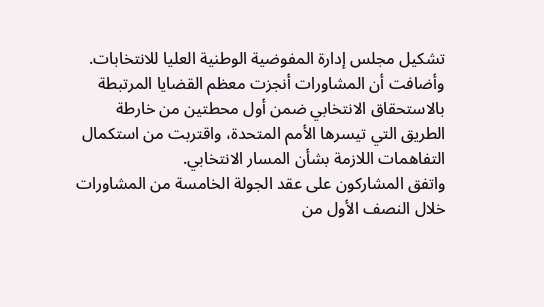تشكيل مجلس إدارة المفوضية الوطنية العليا للانتخابات.
وأضافت أن المشاورات أنجزت معظم القضايا المرتبطة بالاستحقاق الانتخابي ضمن أول محطتين من خارطة الطريق التي تيسرها الأمم المتحدة، واقتربت من استكمال التفاهمات اللازمة بشأن المسار الانتخابي.
واتفق المشاركون على عقد الجولة الخامسة من المشاورات خلال النصف الأول من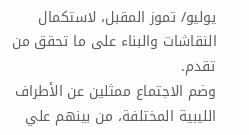يوليو/ تموز المقبل، لاستكمال النقاشات والبناء على ما تحقق من تقدم.
وضم الاجتماع ممثلين عن الأطراف الليبية المختلفة، من بينهم علي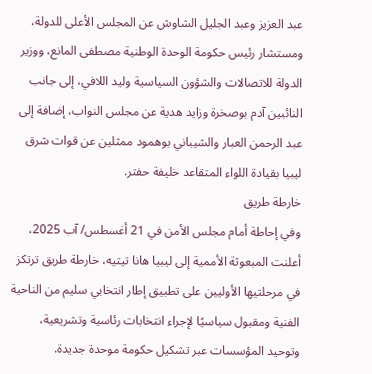عبد العزيز وعبد الجليل الشاوش عن المجلس الأعلى للدولة، ومستشار رئيس حكومة الوحدة الوطنية مصطفى المانع، ووزير الدولة للاتصالات والشؤون السياسية وليد اللافي، إلى جانب النائبين آدم بوصخرة وزايد هدية عن مجلس النواب، إضافة إلى عبد الرحمن العبار والشيباني بوهمود ممثلين عن قوات شرق ليبيا بقيادة اللواء المتقاعد خليفة حفتر.
خارطة طريق
وفي إحاطة أمام مجلس الأمن في 21 أغسطس/ آب 2025، أعلنت المبعوثة الأممية إلى ليبيا هانا تيتيه، خارطة طريق ترتكز في مرحلتيها الأوليين على تطبيق إطار انتخابي سليم من الناحية الفنية ومقبول سياسيًا لإجراء انتخابات رئاسية وتشريعية، وتوحيد المؤسسات عبر تشكيل حكومة موحدة جديدة.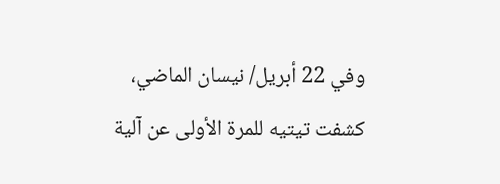وفي 22 أبريل/ نيسان الماضي، كشفت تيتيه للمرة الأولى عن آلية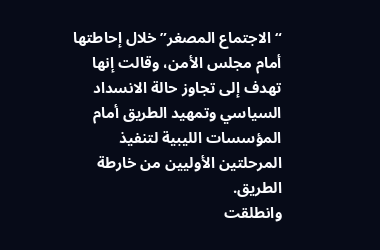“الاجتماع المصغر” خلال إحاطتها أمام مجلس الأمن، وقالت إنها تهدف إلى تجاوز حالة الانسداد السياسي وتمهيد الطريق أمام المؤسسات الليبية لتنفيذ المرحلتين الأوليين من خارطة الطريق.
وانطلقت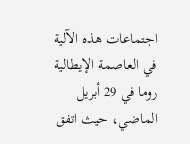اجتماعات هذه الآلية في العاصمة الإيطالية روما في 29 أبريل الماضي، حيث اتفق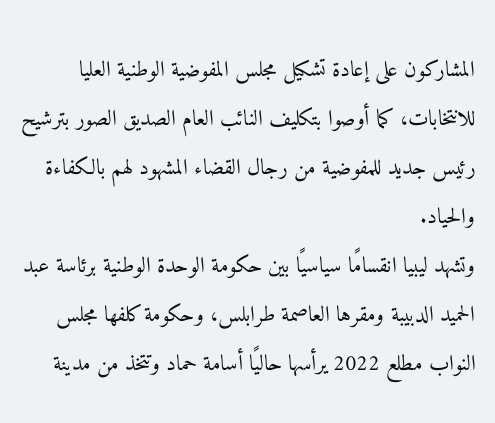المشاركون على إعادة تشكيل مجلس المفوضية الوطنية العليا للانتخابات، كما أوصوا بتكليف النائب العام الصديق الصور بترشيح رئيس جديد للمفوضية من رجال القضاء المشهود لهم بالكفاءة والحياد.
وتشهد ليبيا انقسامًا سياسيًا بين حكومة الوحدة الوطنية برئاسة عبد الحميد الدبيبة ومقرها العاصمة طرابلس، وحكومة كلفها مجلس النواب مطلع 2022 يرأسها حاليًا أسامة حماد وتتخذ من مدينة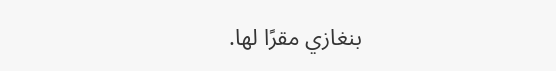بنغازي مقرًا لها.